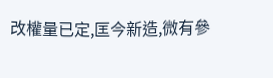改權量已定,匡今新造,微有參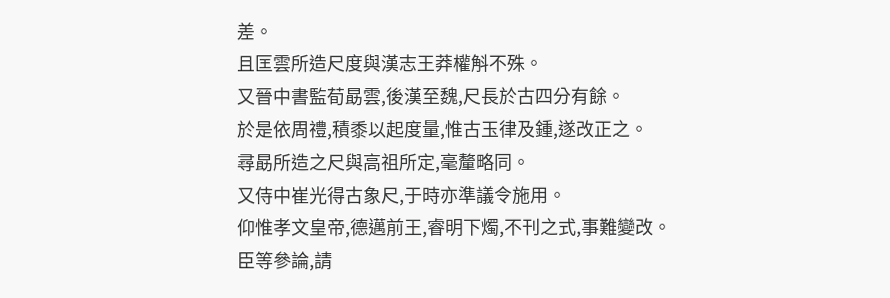差。
且匡雲所造尺度與漢志王莽權斛不殊。
又晉中書監荀勗雲,後漢至魏,尺長於古四分有餘。
於是依周禮,積黍以起度量,惟古玉律及鍾,遂改正之。
尋勗所造之尺與高祖所定,毫釐略同。
又侍中崔光得古象尺,于時亦準議令施用。
仰惟孝文皇帝,德邁前王,睿明下燭,不刊之式,事難變改。
臣等參論,請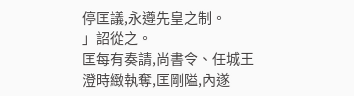停匡議,永遵先皇之制。
」詔從之。
匡每有奏請,尚書令、任城王澄時緻執奪,匡剛隘,內遂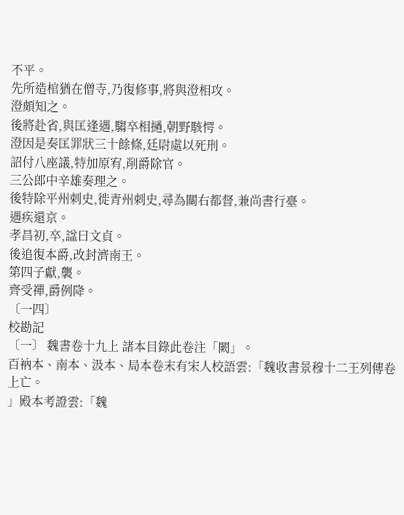不平。
先所造棺猶在僧寺,乃復修事,將與澄相攻。
澄頗知之。
後將赴省,與匡逢遇,騶卒相撾,朝野駭愕。
澄因是奏匡罪狀三十餘條,廷尉處以死刑。
詔付八座議,特加原宥,削爵除官。
三公郎中辛雄奏理之。
後特除平州刺史,徙青州刺史,尋為關右都督,兼尚書行臺。
遇疾還京。
孝昌初,卒,諡曰文貞。
後追復本爵,改封濟南王。
第四子獻,襲。
齊受禪,爵例降。
〔一四〕
校勘記
〔一〕 魏書卷十九上 諸本目錄此卷注「闕」。
百衲本、南本、汲本、局本卷末有宋人校語雲:「魏收書景穆十二王列傳卷上亡。
」殿本考證雲:「魏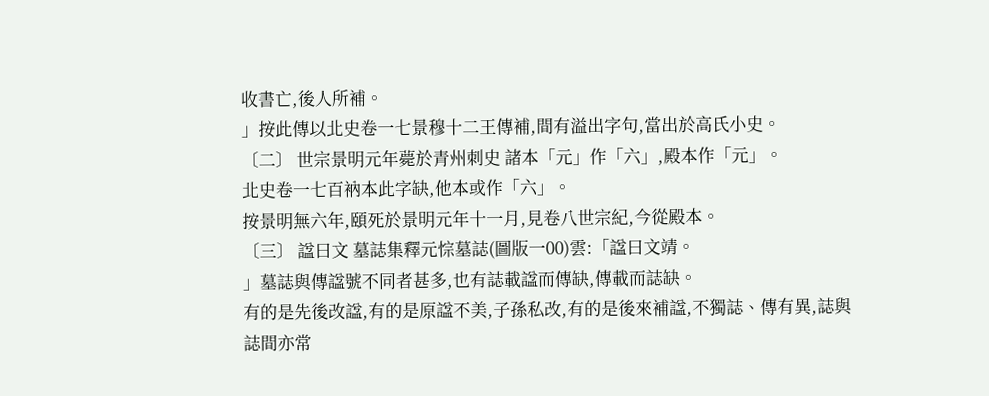收書亡,後人所補。
」按此傳以北史卷一七景穆十二王傳補,間有溢出字句,當出於高氏小史。
〔二〕 世宗景明元年薨於青州刺史 諸本「元」作「六」,殿本作「元」。
北史卷一七百衲本此字缺,他本或作「六」。
按景明無六年,頤死於景明元年十一月,見卷八世宗紀,今從殿本。
〔三〕 諡曰文 墓誌集釋元悰墓誌(圖版一00)雲:「諡曰文靖。
」墓誌與傳諡號不同者甚多,也有誌載諡而傳缺,傳載而誌缺。
有的是先後改諡,有的是原諡不美,子孫私改,有的是後來補諡,不獨誌、傳有異,誌與誌間亦常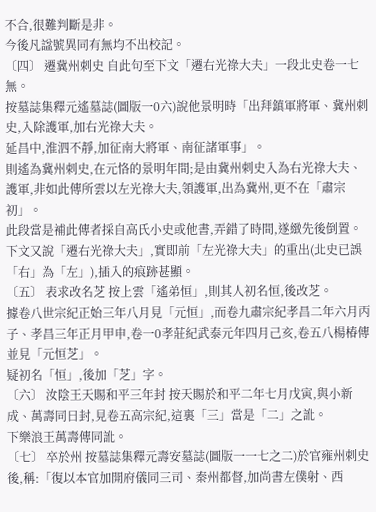不合,很難判斷是非。
今後凡諡號異同有無均不出校記。
〔四〕 遷冀州刺史 自此句至下文「遷右光祿大夫」一段北史卷一七無。
按墓誌集釋元遙墓誌(圖版一0六)說他景明時「出拜鎮軍將軍、冀州刺史,入除護軍,加右光祿大夫。
延昌中,淮泗不靜,加征南大將軍、南征諸軍事」。
則遙為冀州刺史,在元恪的景明年間;是由冀州刺史入為右光祿大夫、護軍,非如此傳所雲以左光祿大夫,領護軍,出為冀州,更不在「肅宗初」。
此段當是補此傳者採自高氏小史或他書,弄錯了時間,遂緻先後倒置。
下文又說「遷右光祿大夫」,實即前「左光祿大夫」的重出(北史已誤「右」為「左」),插入的痕跡甚顯。
〔五〕 表求改名芝 按上雲「遙弟恒」,則其人初名恒,後改芝。
據卷八世宗紀正始三年八月見「元恒」,而卷九肅宗紀孝昌二年六月丙子、孝昌三年正月甲申,卷一0孝莊紀武泰元年四月己亥,卷五八楊椿傳並見「元恒芝」。
疑初名「恒」,後加「芝」字。
〔六〕 汝陰王天賜和平三年封 按天賜於和平二年七月戊寅,與小新成、萬壽同日封,見卷五高宗紀,這裏「三」當是「二」之訛。
下樂浪王萬壽傳同訛。
〔七〕 卒於州 按墓誌集釋元壽安墓誌(圖版一一七之二)於官雍州刺史後,稱:「復以本官加開府儀同三司、秦州都督,加尚書左僕射、西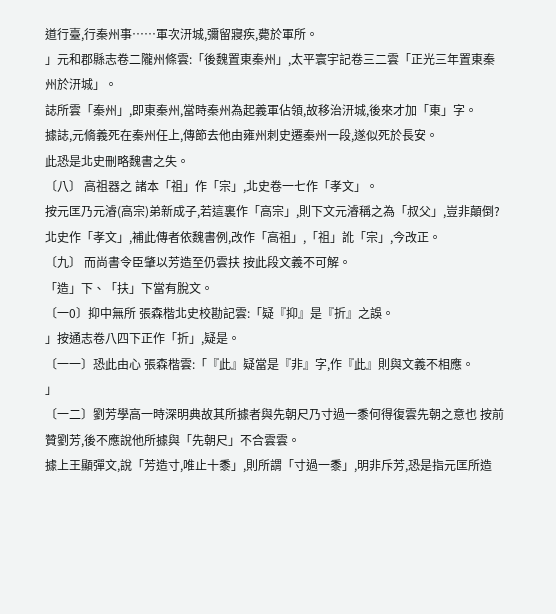道行臺,行秦州事……軍次汧城,彌留寢疾,薨於軍所。
」元和郡縣志卷二隴州條雲:「後魏置東秦州」,太平寰宇記卷三二雲「正光三年置東秦州於汧城」。
誌所雲「秦州」,即東秦州,當時秦州為起義軍佔領,故移治汧城,後來才加「東」字。
據誌,元脩義死在秦州任上,傳節去他由雍州刺史遷秦州一段,遂似死於長安。
此恐是北史刪略魏書之失。
〔八〕 高祖器之 諸本「祖」作「宗」,北史卷一七作「孝文」。
按元匡乃元濬(高宗)弟新成子,若這裏作「高宗」,則下文元濬稱之為「叔父」,豈非顛倒?北史作「孝文」,補此傳者依魏書例,改作「高祖」,「祖」訛「宗」,今改正。
〔九〕 而尚書令臣肇以芳造至仍雲扶 按此段文義不可解。
「造」下、「扶」下當有脫文。
〔一0〕抑中無所 張森楷北史校勘記雲:「疑『抑』是『折』之誤。
」按通志卷八四下正作「折」,疑是。
〔一一〕恐此由心 張森楷雲:「『此』疑當是『非』字,作『此』則與文義不相應。
」
〔一二〕劉芳學高一時深明典故其所據者與先朝尺乃寸過一黍何得復雲先朝之意也 按前贊劉芳,後不應說他所據與「先朝尺」不合雲雲。
據上王顯彈文,說「芳造寸,唯止十黍」,則所謂「寸過一黍」,明非斥芳,恐是指元匡所造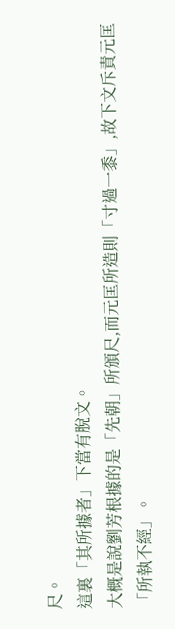尺。
這裏「其所據者」下當有脫文。
大概是說劉芳根據的是「先朝」所頒尺,而元匡所造則「寸過一黍」,故下文斥責元匡「所執不經」。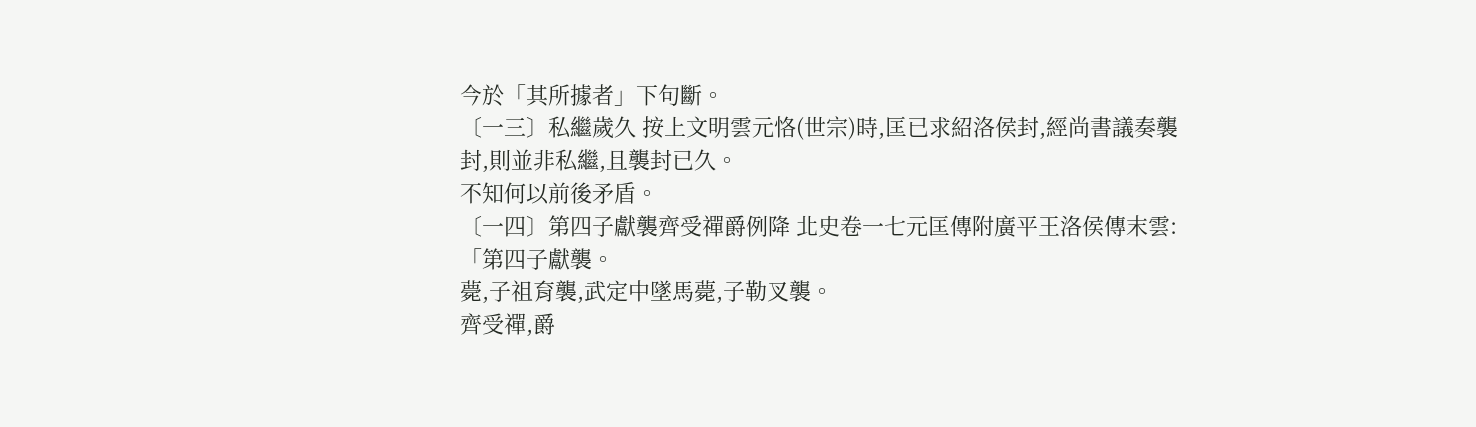今於「其所據者」下句斷。
〔一三〕私繼歲久 按上文明雲元恪(世宗)時,匡已求紹洛侯封,經尚書議奏襲封,則並非私繼,且襲封已久。
不知何以前後矛盾。
〔一四〕第四子獻襲齊受禪爵例降 北史卷一七元匡傳附廣平王洛侯傳末雲:「第四子獻襲。
薨,子祖育襲,武定中墜馬薨,子勒叉襲。
齊受禪,爵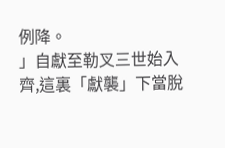例降。
」自獻至勒叉三世始入齊,這裏「獻襲」下當脫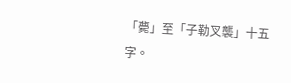「薨」至「子勒叉襲」十五字。